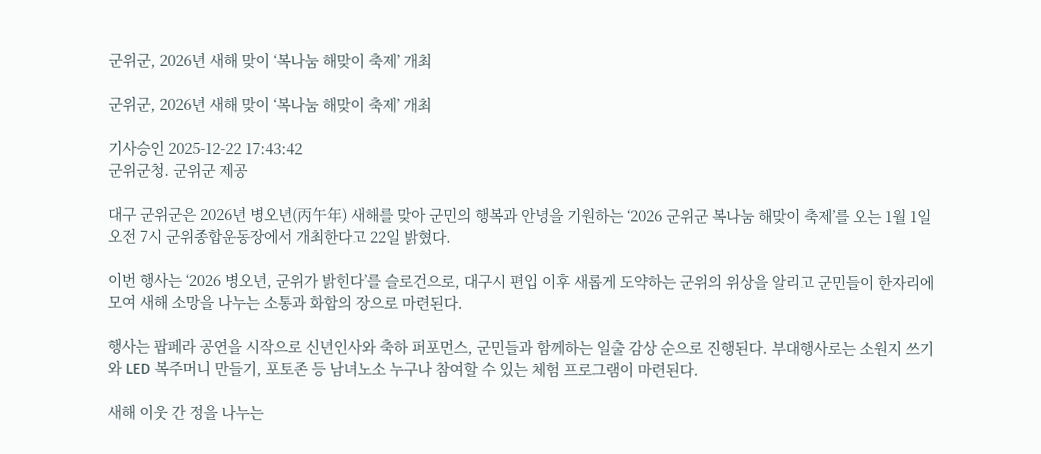군위군, 2026년 새해 맞이 ‘복나눔 해맞이 축제’ 개최

군위군, 2026년 새해 맞이 ‘복나눔 해맞이 축제’ 개최

기사승인 2025-12-22 17:43:42
군위군청. 군위군 제공

대구 군위군은 2026년 병오년(丙午年) 새해를 맞아 군민의 행복과 안녕을 기원하는 ‘2026 군위군 복나눔 해맞이 축제’를 오는 1월 1일 오전 7시 군위종합운동장에서 개최한다고 22일 밝혔다.

이번 행사는 ‘2026 병오년, 군위가 밝힌다’를 슬로건으로, 대구시 편입 이후 새롭게 도약하는 군위의 위상을 알리고 군민들이 한자리에 모여 새해 소망을 나누는 소통과 화합의 장으로 마련된다.

행사는 팝페라 공연을 시작으로 신년인사와 축하 퍼포먼스, 군민들과 함께하는 일출 감상 순으로 진행된다. 부대행사로는 소원지 쓰기와 LED 복주머니 만들기, 포토존 등 남녀노소 누구나 참여할 수 있는 체험 프로그램이 마련된다.

새해 이웃 간 정을 나누는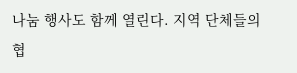나눔 행사도 함께 열린다. 지역 단체들의 협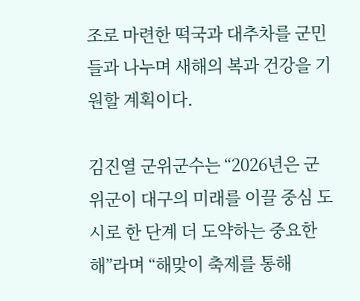조로 마련한 떡국과 대추차를 군민들과 나누며 새해의 복과 건강을 기원할 계획이다.

김진열 군위군수는 “2026년은 군위군이 대구의 미래를 이끌 중심 도시로 한 단계 더 도약하는 중요한 해”라며 “해맞이 축제를 통해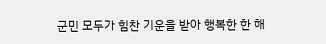군민 모두가 힘찬 기운을 받아 행복한 한 해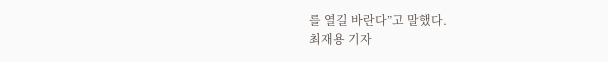를 열길 바란다”고 말했다.
최재용 기자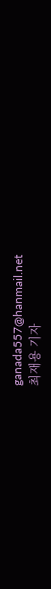ganada557@hanmail.net
최재용 기자